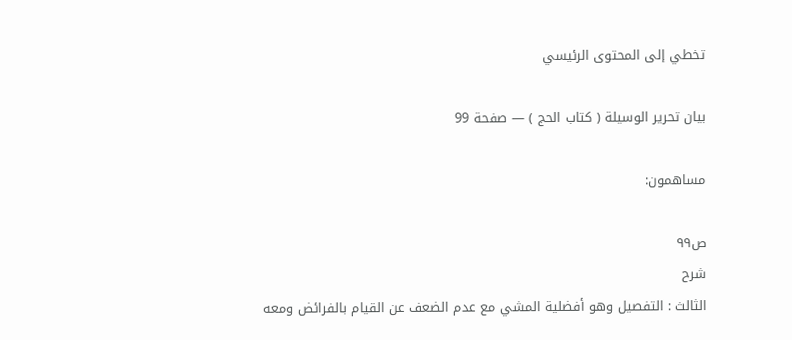تخطي إلى المحتوى الرئيسي

بيان تحرير الوسيلة ( كتاب الحج ) — صفحة 99

مساهمون:

ص٩٩
شرح
الثالث : التفصيل وهو أفضلية المشي مع عدم الضعف عن القيام بالفرائض ومعه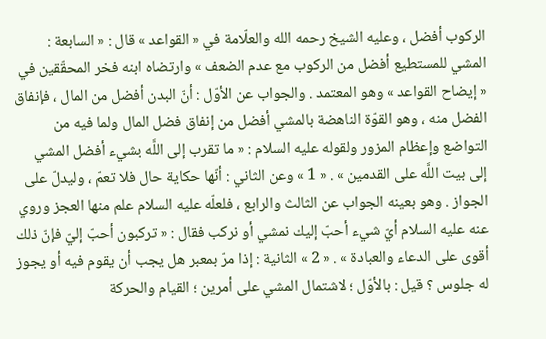الركوب أفضل ، وعليه الشيخ رحمه الله والعلّامة في « القواعد » قال : « السابعة : المشي للمستطيع أفضل من الركوب مع عدم الضعف » وارتضاه ابنه فخر المحقّقين في « إيضاح القواعد » وهو المعتمد . والجواب عن الأوّل : أنّ البدن أفضل من المال ، فإنفاق الفضل منه ، وهو القوّة الناهضة بالمشي أفضل من إنفاق فضل المال ولما فيه من التواضع وإعظام المزور ولقوله عليه السلام : « ما تقرب إلى اللَّه بشيء أفضل المشي إلى بيت اللَّه على القدمين » . « 1 » وعن الثاني : أنّها حكاية حال فلا تعمّ ، وليدلّ على الجواز . وهو بعينه الجواب عن الثالث والرابع ، فلعلّه عليه السلام علم منها العجز وروي عنه عليه السلام أيّ شيء أحبّ إليك نمشي أو نركب فقال : « تركبون أحبّ إليّ فإنّ ذلك أقوى على الدعاء والعبادة » . « 2 » الثانية : إذا مرّ بمعبر هل يجب أن يقوم فيه أو يجوز له جلوس ؟ قيل : بالأوّل ؛ لاشتمال المشي على أمرين ؛ القيام والحركة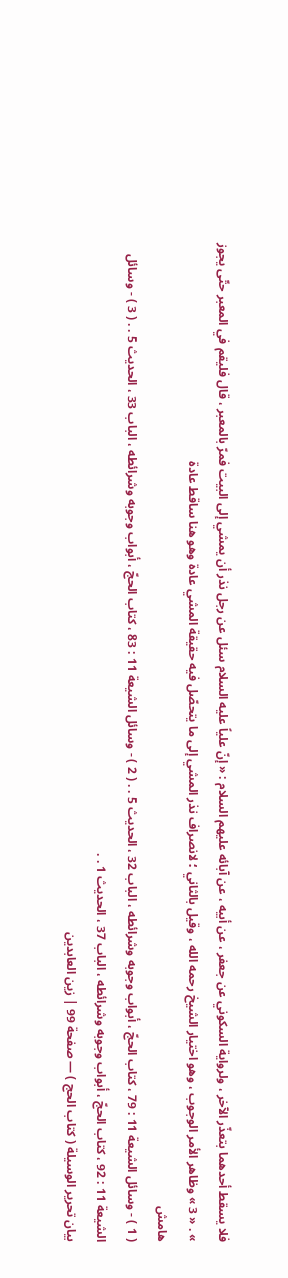فلا يسقط أحدهما بتعذّر الآخر ، ولرواية السكوني عن جعفر ، عن أبيه ، عن آبائه عليهم السلام : « إنّ علياً عليه السلام سئل عن رجل نذر أن يمشي إلى البيت فمرّ بالمعبر ، قال فليقم في المعبر حتّى يجوز » . « 3 » وظاهر الأمر الوجوب ، وهو اختيار الشيخ رحمه الله ، وقيل بالثاني ؛ لانصراف نذر المشي إلى ما يتحصّل فيه حقيقة المشي عادة وهو هنا ساقط عادة
هامش
( 1 ) - وسائل الشيعة 11 : 79 ، كتاب الحجّ ، أبواب وجوبه وشرائطه ، الباب 32 ، الحديث 5 . . ( 2 ) - وسائل الشيعة 11 : 83 ، كتاب الحجّ ، أبواب وجوبه وشرائطه ، الباب 33 ، الحديث 5 . . ( 3 ) - وسائل الشيعة 11 : 92 ، كتاب الحجّ ، أبواب وجوبه وشرائطه ، الباب 37 ، الحديث 1 . .
بيان تحرير الوسيلة ( كتاب الحج ) — صفحة 99 | زين العابدين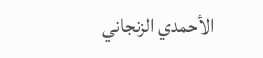الأحمدي الزنجاني